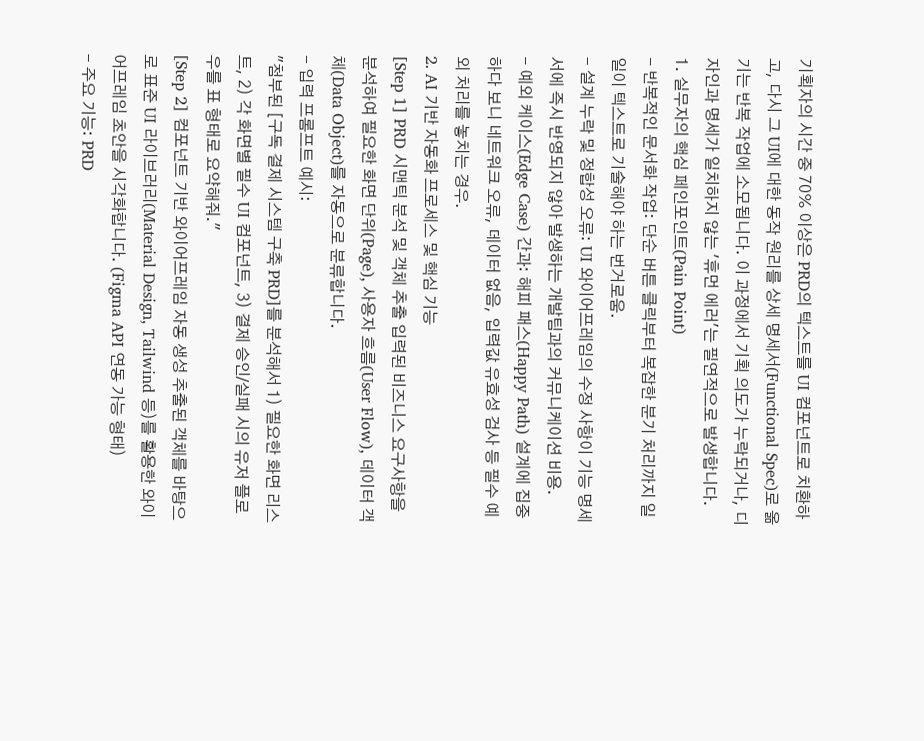기획자의 시간 중 70% 이상은 PRD의 텍스트를 UI 컴포넌트로 치환하고, 다시 그 UI에 대한 동작 원리를 상세 명세서(Functional Spec)로 옮기는 반복 작업에 소모됩니다. 이 과정에서 기획 의도가 누락되거나, 디자인과 명세가 일치하지 않는 '휴먼 에러'는 필연적으로 발생합니다.
1. 실무자의 핵심 페인포인트(Pain Point)
- 반복적인 문서화 작업: 단순 버튼 클릭부터 복잡한 분기 처리까지 일일이 텍스트로 기술해야 하는 번거로움.
- 설계 누락 및 정합성 오류: UI 와이어프레임의 수정 사항이 기능 명세서에 즉시 반영되지 않아 발생하는 개발팀과의 커뮤니케이션 비용.
- 예외 케이스(Edge Case) 간과: 해피 패스(Happy Path) 설계에 집중하다 보니 네트워크 오류, 데이터 없음, 입력값 유효성 검사 등 필수 예외 처리를 놓치는 경우.
2. AI 기반 자동화 프로세스 및 핵심 기능
[Step 1] PRD 시맨틱 분석 및 객체 추출 입력된 비즈니스 요구사항을 분석하여 필요한 화면 단위(Page), 사용자 흐름(User Flow), 데이터 객체(Data Object)를 자동으로 분류합니다.
- 입력 프롬프트 예시:
"첨부된 [구독 결제 시스템 구축 PRD]를 분석해서 1) 필요한 화면 리스트, 2) 각 화면별 필수 UI 컴포넌트, 3) 결제 승인/실패 시의 유저 플로우를 표 형태로 요약해줘."
[Step 2] 컴포넌트 기반 와이어프레임 자동 생성 추출된 객체를 바탕으로 표준 UI 라이브러리(Material Design, Tailwind 등)를 활용한 와이어프레임 초안을 시각화합니다. (Figma API 연동 가능 형태)
- 주요 기능: PRD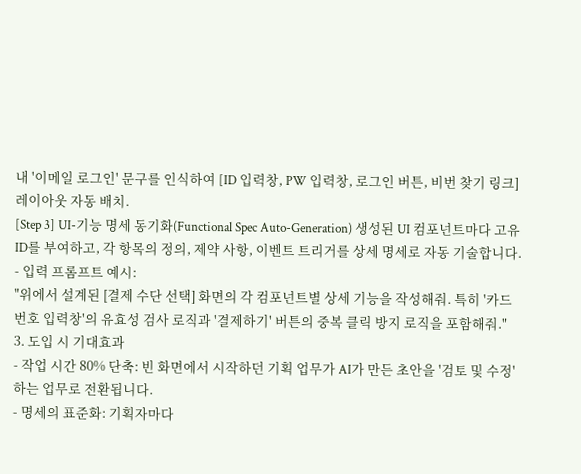내 '이메일 로그인' 문구를 인식하여 [ID 입력창, PW 입력창, 로그인 버튼, 비번 찾기 링크] 레이아웃 자동 배치.
[Step 3] UI-기능 명세 동기화(Functional Spec Auto-Generation) 생성된 UI 컴포넌트마다 고유 ID를 부여하고, 각 항목의 정의, 제약 사항, 이벤트 트리거를 상세 명세로 자동 기술합니다.
- 입력 프롬프트 예시:
"위에서 설계된 [결제 수단 선택] 화면의 각 컴포넌트별 상세 기능을 작성해줘. 특히 '카드 번호 입력창'의 유효성 검사 로직과 '결제하기' 버튼의 중복 클릭 방지 로직을 포함해줘."
3. 도입 시 기대효과
- 작업 시간 80% 단축: 빈 화면에서 시작하던 기획 업무가 AI가 만든 초안을 '검토 및 수정'하는 업무로 전환됩니다.
- 명세의 표준화: 기획자마다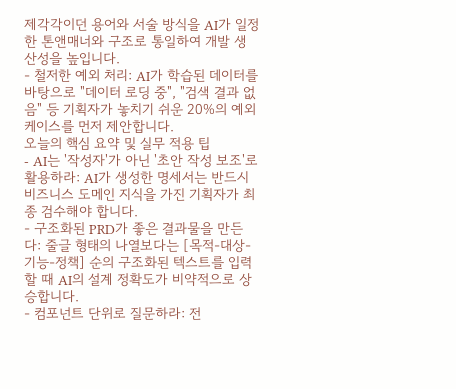제각각이던 용어와 서술 방식을 AI가 일정한 톤앤매너와 구조로 통일하여 개발 생산성을 높입니다.
- 철저한 예외 처리: AI가 학습된 데이터를 바탕으로 "데이터 로딩 중", "검색 결과 없음" 등 기획자가 놓치기 쉬운 20%의 예외 케이스를 먼저 제안합니다.
오늘의 핵심 요약 및 실무 적용 팁
- AI는 '작성자'가 아닌 '초안 작성 보조'로 활용하라: AI가 생성한 명세서는 반드시 비즈니스 도메인 지식을 가진 기획자가 최종 검수해야 합니다.
- 구조화된 PRD가 좋은 결과물을 만든다: 줄글 형태의 나열보다는 [목적-대상-기능-정책] 순의 구조화된 텍스트를 입력할 때 AI의 설계 정확도가 비약적으로 상승합니다.
- 컴포넌트 단위로 질문하라: 전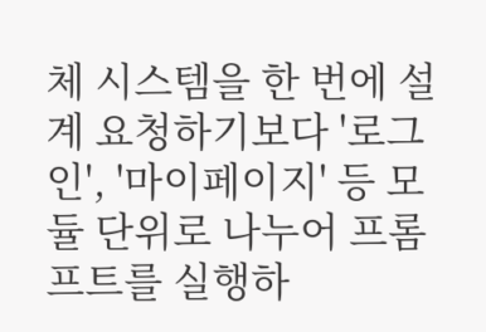체 시스템을 한 번에 설계 요청하기보다 '로그인', '마이페이지' 등 모듈 단위로 나누어 프롬프트를 실행하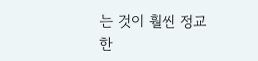는 것이 훨씬 정교한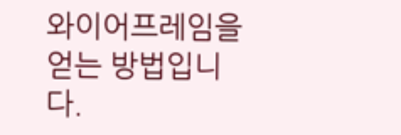와이어프레임을 얻는 방법입니다.